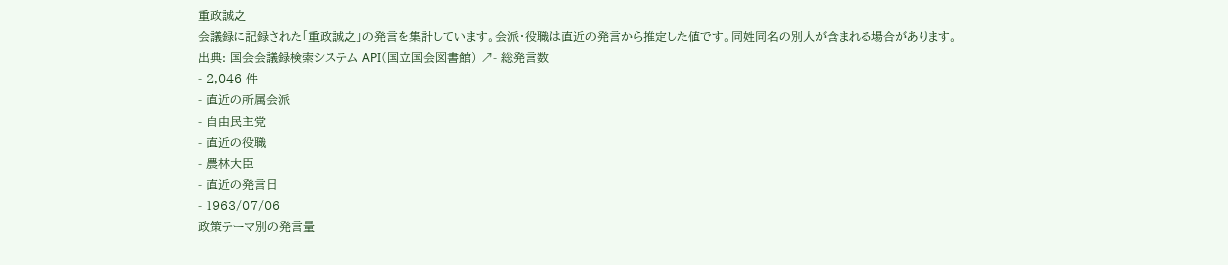重政誠之
会議録に記録された「重政誠之」の発言を集計しています。会派・役職は直近の発言から推定した値です。同姓同名の別人が含まれる場合があります。
出典: 国会会議録検索システム API(国立国会図書館) ↗- 総発言数
- 2,046 件
- 直近の所属会派
- 自由民主党
- 直近の役職
- 農林大臣
- 直近の発言日
- 1963/07/06
政策テーマ別の発言量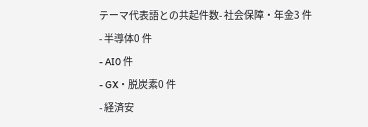テーマ代表語との共起件数- 社会保障・年金3 件
- 半導体0 件
- AI0 件
- GX・脱炭素0 件
- 経済安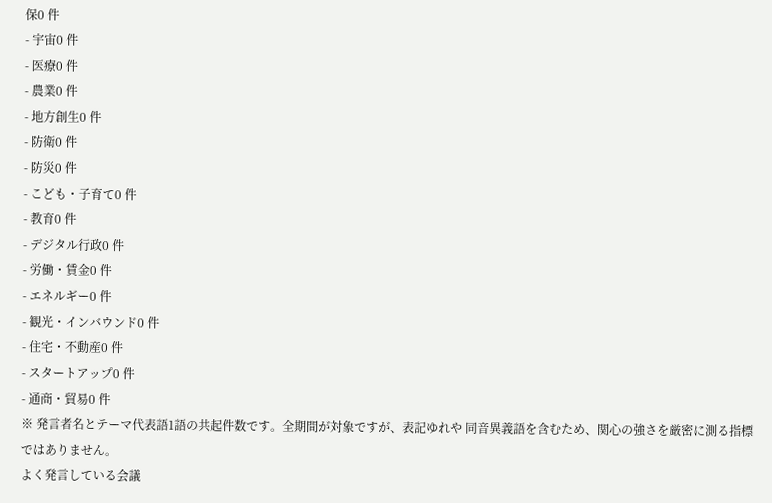保0 件
- 宇宙0 件
- 医療0 件
- 農業0 件
- 地方創生0 件
- 防衛0 件
- 防災0 件
- こども・子育て0 件
- 教育0 件
- デジタル行政0 件
- 労働・賃金0 件
- エネルギー0 件
- 観光・インバウンド0 件
- 住宅・不動産0 件
- スタートアップ0 件
- 通商・貿易0 件
※ 発言者名とテーマ代表語1語の共起件数です。全期間が対象ですが、表記ゆれや 同音異義語を含むため、関心の強さを厳密に測る指標ではありません。
よく発言している会議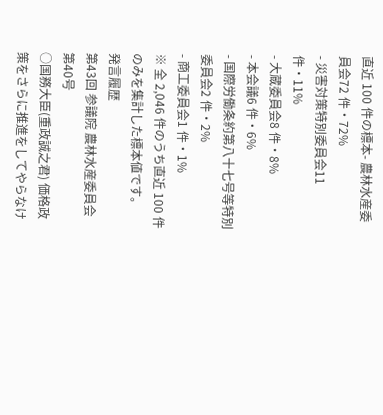直近 100 件の標本- 農林水産委員会72 件・72%
- 災害対策特別委員会11 件・11%
- 大蔵委員会8 件・8%
- 本会議6 件・6%
- 国際労働条約第八十七号等特別委員会2 件・2%
- 商工委員会1 件・1%
※ 全 2,046 件のうち直近 100 件のみを集計した標本値です。
発言履歴
第43回 参議院 農林水産委員会 第40号
○国務大臣(重政誠之君) 価格政策をさらに推進をしてやらなけ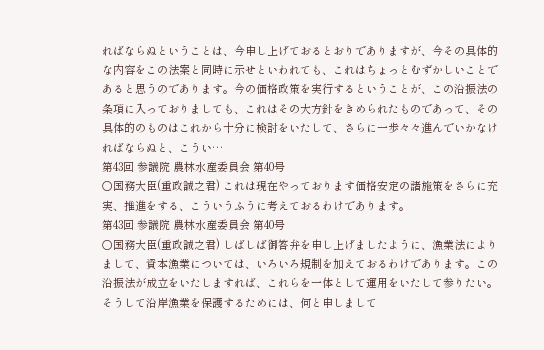ればならぬということは、今申し上げておるとおりでありますが、今その具体的な内容をこの法案と同時に示せといわれても、これはちょっとむずかしいことであると思うのであります。今の価格政策を実行するということが、この沿振法の条項に入っておりましても、これはその大方針をきめられたものであって、その具体的のものはこれから十分に検討をいたして、さらに一歩々々進んでいかなければならぬと、こうい…
第43回 参議院 農林水産委員会 第40号
○国務大臣(重政誠之君) これは現在やっております価格安定の諸施策をさらに充実、推進をする、こういうふうに考えておるわけであります。
第43回 参議院 農林水産委員会 第40号
○国務大臣(重政誠之君) しばしば御答弁を申し上げましたように、漁業法によりまして、資本漁業については、いろいろ規制を加えておるわけであります。この沿振法が成立をいたしますれば、これらを一体として運用をいたして参りたい。そうして沿岸漁業を保護するためには、何と申しまして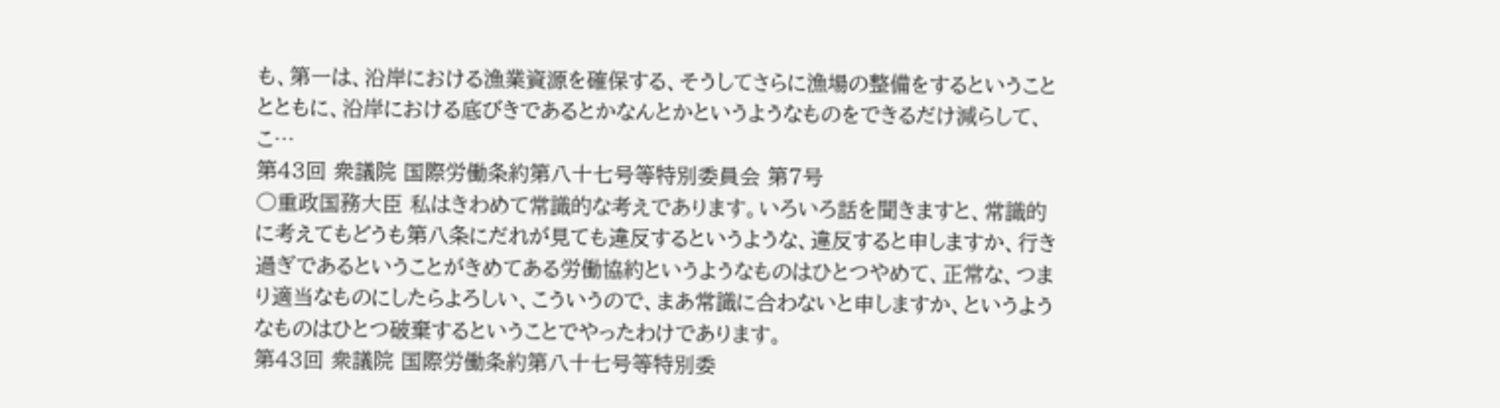も、第一は、沿岸における漁業資源を確保する、そうしてさらに漁場の整備をするということとともに、沿岸における底びきであるとかなんとかというようなものをできるだけ減らして、こ…
第43回 衆議院 国際労働条約第八十七号等特別委員会 第7号
○重政国務大臣 私はきわめて常識的な考えであります。いろいろ話を聞きますと、常識的に考えてもどうも第八条にだれが見ても違反するというような、違反すると申しますか、行き過ぎであるということがきめてある労働協約というようなものはひとつやめて、正常な、つまり適当なものにしたらよろしい、こういうので、まあ常識に合わないと申しますか、というようなものはひとつ破棄するということでやったわけであります。
第43回 衆議院 国際労働条約第八十七号等特別委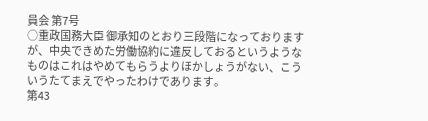員会 第7号
○重政国務大臣 御承知のとおり三段階になっておりますが、中央できめた労働協約に違反しておるというようなものはこれはやめてもらうよりほかしょうがない、こういうたてまえでやったわけであります。
第43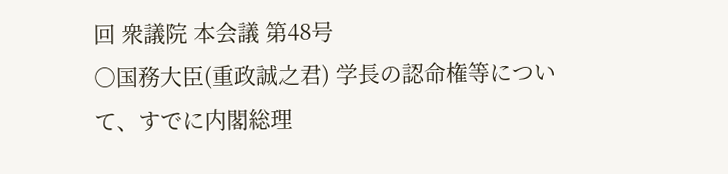回 衆議院 本会議 第48号
○国務大臣(重政誠之君) 学長の認命権等について、すでに内閣総理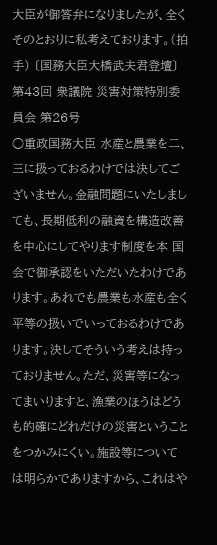大臣が御答弁になりましたが、全くそのとおりに私考えております。(拍手) 〔国務大臣大橋武夫君登壇〕
第43回 衆議院 災害対策特別委員会 第26号
○重政国務大臣 水産と農業を二、三に扱っておるわけでは決してございません。金融問題にいたしましても、長期低利の融資を構造改善を中心にしてやります制度を本 国会で御承認をいただいたわけであります。あれでも農業も水産も全く平等の扱いでいっておるわけであります。決してそういう考えは持っておりません。ただ、災害等になってまいりますと、漁業のほうはどうも的確にどれだけの災害ということをつかみにくい。施設等については明らかでありますから、これはや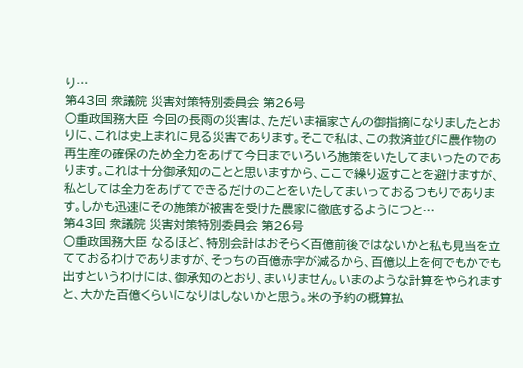り…
第43回 衆議院 災害対策特別委員会 第26号
○重政国務大臣 今回の長雨の災害は、ただいま福家さんの御指摘になりましたとおりに、これは史上まれに見る災害であります。そこで私は、この救済並びに農作物の再生産の確保のため全力をあげて今日までいろいろ施策をいたしてまいったのであります。これは十分御承知のことと思いますから、ここで繰り返すことを避けますが、私としては全力をあげてできるだけのことをいたしてまいっておるつもりであります。しかも迅速にその施策が被害を受けた農家に徹底するようにつと…
第43回 衆議院 災害対策特別委員会 第26号
○重政国務大臣 なるほど、特別会計はおそらく百億前後ではないかと私も見当を立てておるわけでありますが、そっちの百億赤字が減るから、百億以上を何でもかでも出すというわけには、御承知のとおり、まいりません。いまのような計算をやられますと、大かた百億くらいになりはしないかと思う。米の予約の概算払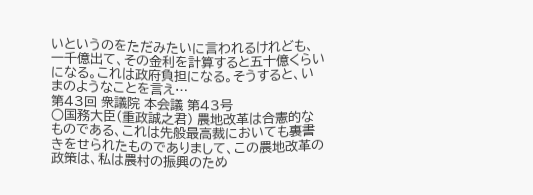いというのをただみたいに言われるけれども、一千億出て、その金利を計算すると五十億くらいになる。これは政府負担になる。そうすると、いまのようなことを言え…
第43回 衆議院 本会議 第43号
○国務大臣(重政誠之君) 農地改革は合憲的なものである、これは先般最高裁においても裏書きをせられたものでありまして、この農地改革の政策は、私は農村の振興のため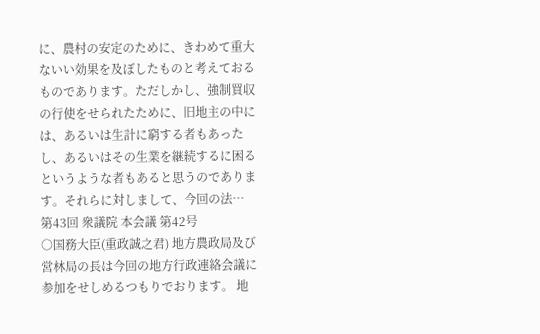に、農村の安定のために、きわめて重大ないい効果を及ぼしたものと考えておるものであります。ただしかし、強制買収の行使をせられたために、旧地主の中には、あるいは生計に窮する者もあったし、あるいはその生業を継続するに困るというような者もあると思うのであります。それらに対しまして、今回の法…
第43回 衆議院 本会議 第42号
○国務大臣(重政誠之君) 地方農政局及び営林局の長は今回の地方行政連絡会議に参加をせしめるつもりでおります。 地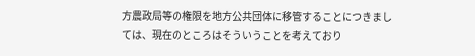方農政局等の権限を地方公共団体に移管することにつきましては、現在のところはそういうことを考えており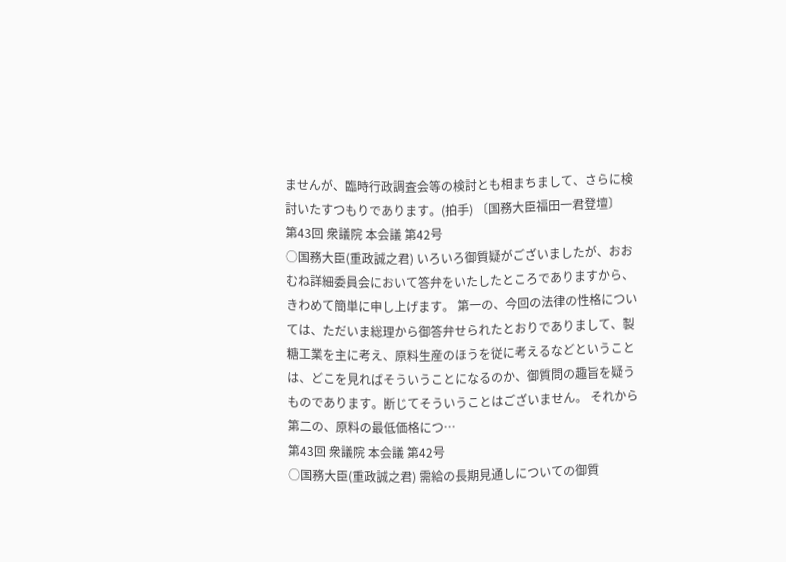ませんが、臨時行政調査会等の検討とも相まちまして、さらに検討いたすつもりであります。(拍手) 〔国務大臣福田一君登壇〕
第43回 衆議院 本会議 第42号
○国務大臣(重政誠之君) いろいろ御質疑がございましたが、おおむね詳細委員会において答弁をいたしたところでありますから、きわめて簡単に申し上げます。 第一の、今回の法律の性格については、ただいま総理から御答弁せられたとおりでありまして、製糖工業を主に考え、原料生産のほうを従に考えるなどということは、どこを見ればそういうことになるのか、御質問の趣旨を疑うものであります。断じてそういうことはございません。 それから第二の、原料の最低価格につ…
第43回 衆議院 本会議 第42号
○国務大臣(重政誠之君) 需給の長期見通しについての御質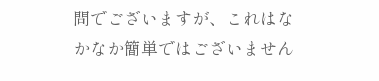問でございますが、これはなかなか簡単ではございません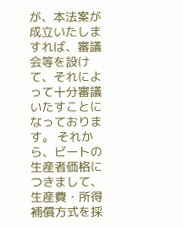が、本法案が成立いたしますれば、審議会等を設けて、それによって十分審議いたすことになっております。 それから、ビートの生産者価格につきまして、生産費・所得補償方式を採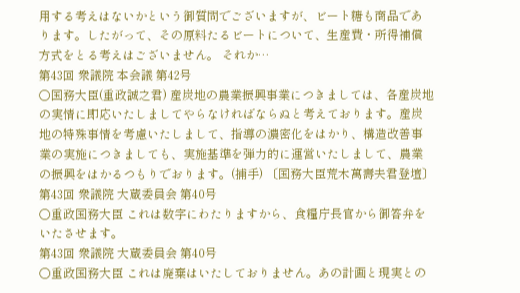用する考えはないかという御質問でございますが、ビート糖も商品であります。したがって、その原料たるビートについて、生産費・所得補償方式をとる考えはございません。 それか…
第43回 衆議院 本会議 第42号
○国務大臣(重政誠之君) 産炭地の農業振興事業につきましては、各産炭地の実情に即応いたしましてやらなければならぬと考えております。産炭地の特殊事情を考慮いたしまして、指導の濃密化をはかり、構造改善事業の実施につきましても、実施基準を弾力的に運営いたしまして、農業の振興をはかるつもりでおります。(捕手) 〔国務大臣荒木萬壽夫君登壇〕
第43回 衆議院 大蔵委員会 第40号
○重政国務大臣 これは数字にわたりますから、食糧庁長官から御答弁をいたさせます。
第43回 衆議院 大蔵委員会 第40号
○重政国務大臣 これは廃棄はいたしておりません。あの計画と現実との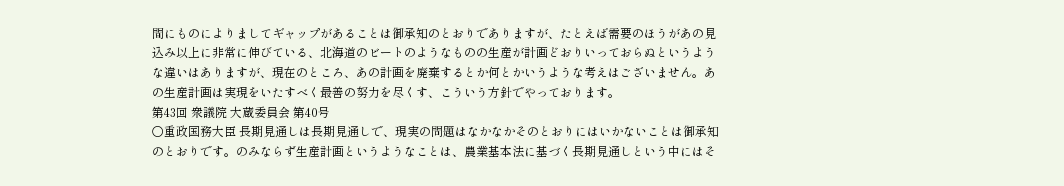間にものによりましてギャップがあることは御承知のとおりでありますが、たとえば需要のほうがあの見込み以上に非常に伸びている、北海道のビートのようなものの生産が計画どおりいっておらぬというような違いはありますが、現在のところ、あの計画を廃棄するとか何とかいうような考えはございません。あの生産計画は実現をいたすべく最善の努力を尽くす、こういう方針でやっております。
第43回 衆議院 大蔵委員会 第40号
○重政国務大臣 長期見通しは長期見通しで、現実の問題はなかなかそのとおりにはいかないことは御承知のとおりです。のみならず生産計画というようなことは、農業基本法に基づく長期見通しという中にはそ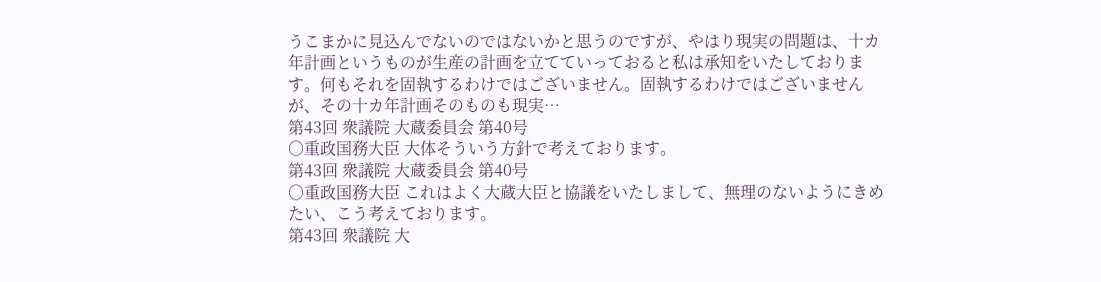うこまかに見込んでないのではないかと思うのですが、やはり現実の問題は、十カ年計画というものが生産の計画を立てていっておると私は承知をいたしております。何もそれを固執するわけではございません。固執するわけではございませんが、その十カ年計画そのものも現実…
第43回 衆議院 大蔵委員会 第40号
○重政国務大臣 大体そういう方針で考えております。
第43回 衆議院 大蔵委員会 第40号
○重政国務大臣 これはよく大蔵大臣と協議をいたしまして、無理のないようにきめたい、こう考えております。
第43回 衆議院 大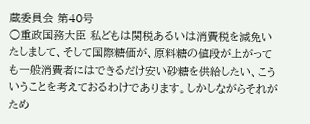蔵委員会 第40号
○重政国務大臣 私どもは関税あるいは消費税を減免いたしまして、そして国際糖価が、原料糖の値段が上がっても一般消費者にはできるだけ安い砂糖を供給したい、こういうことを考えておるわけであります。しかしながらそれがため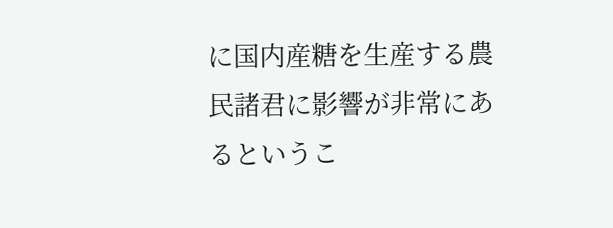に国内産糖を生産する農民諸君に影響が非常にあるというこ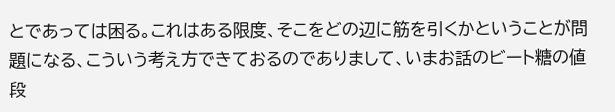とであっては困る。これはある限度、そこをどの辺に筋を引くかということが問題になる、こういう考え方できておるのでありまして、いまお話のビート糖の値段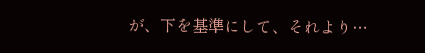が、下を基準にして、それより…